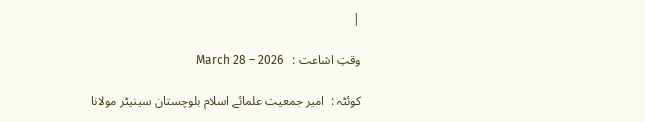|

وقتِ اشاعت :   March 28 – 2026

کوئٹہ :  امیر جمعیت علمائے اسلام بلوچستان سینیٹر مولانا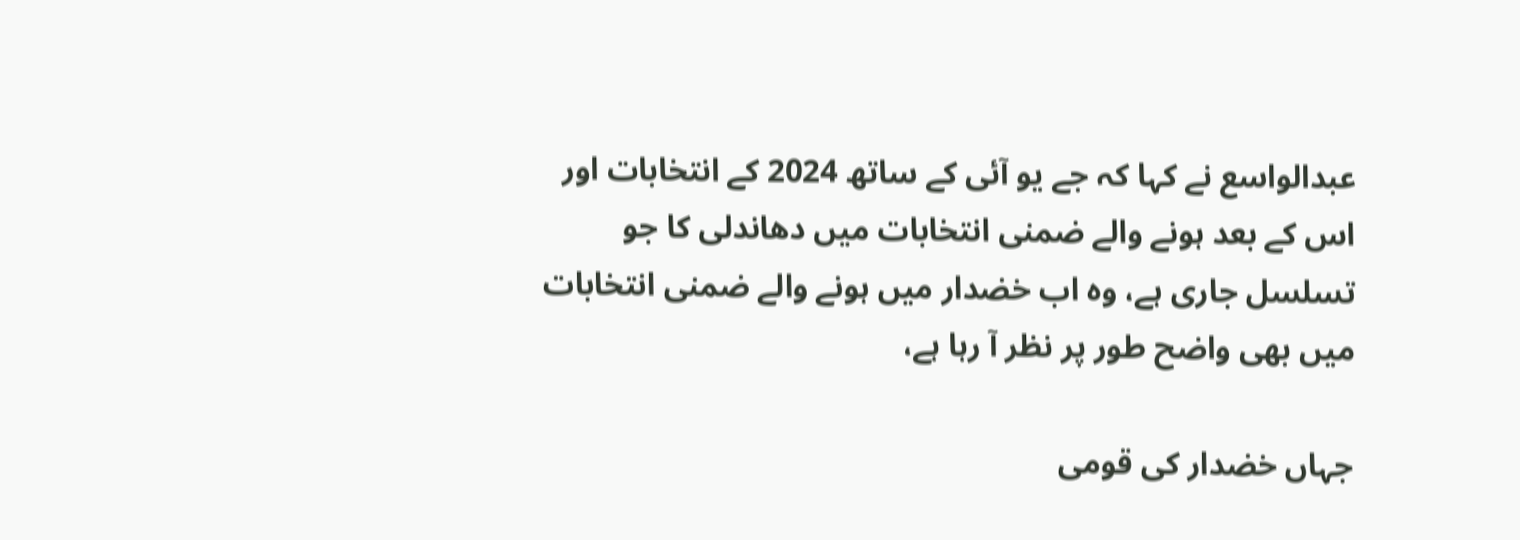عبدالواسع نے کہا کہ جے یو آئی کے ساتھ 2024 کے انتخابات اور اس کے بعد ہونے والے ضمنی انتخابات میں دھاندلی کا جو تسلسل جاری ہے، وہ اب خضدار میں ہونے والے ضمنی انتخابات میں بھی واضح طور پر نظر آ رہا ہے،

جہاں خضدار کی قومی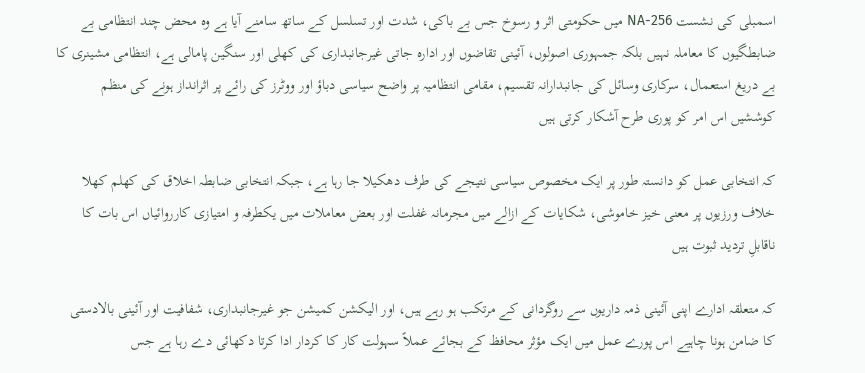اسمبلی کی نشست NA-256 میں حکومتی اثر و رسوخ جس بے باکی، شدت اور تسلسل کے ساتھ سامنے آیا ہے وہ محض چند انتظامی بے ضابطگیوں کا معاملہ نہیں بلکہ جمہوری اصولوں، آئینی تقاضوں اور ادارہ جاتی غیرجانبداری کی کھلی اور سنگین پامالی ہے، انتظامی مشینری کا بے دریغ استعمال، سرکاری وسائل کی جانبدارانہ تقسیم، مقامی انتظامیہ پر واضح سیاسی دباؤ اور ووٹرز کی رائے پر اثرانداز ہونے کی منظم کوششیں اس امر کو پوری طرح آشکار کرتی ہیں

کہ انتخابی عمل کو دانستہ طور پر ایک مخصوص سیاسی نتیجے کی طرف دھکیلا جا رہا ہے، جبکہ انتخابی ضابطہ اخلاق کی کھلم کھلا خلاف ورزیوں پر معنی خیز خاموشی، شکایات کے ازالے میں مجرمانہ غفلت اور بعض معاملات میں یکطرفہ و امتیازی کارروائیاں اس بات کا ناقابلِ تردید ثبوت ہیں

کہ متعلقہ ادارے اپنی آئینی ذمہ داریوں سے روگردانی کے مرتکب ہو رہے ہیں، اور الیکشن کمیشن جو غیرجانبداری، شفافیت اور آئینی بالادستی کا ضامن ہونا چاہیے اس پورے عمل میں ایک مؤثر محافظ کے بجائے عملاً سہولت کار کا کردار ادا کرتا دکھائی دے رہا ہے جس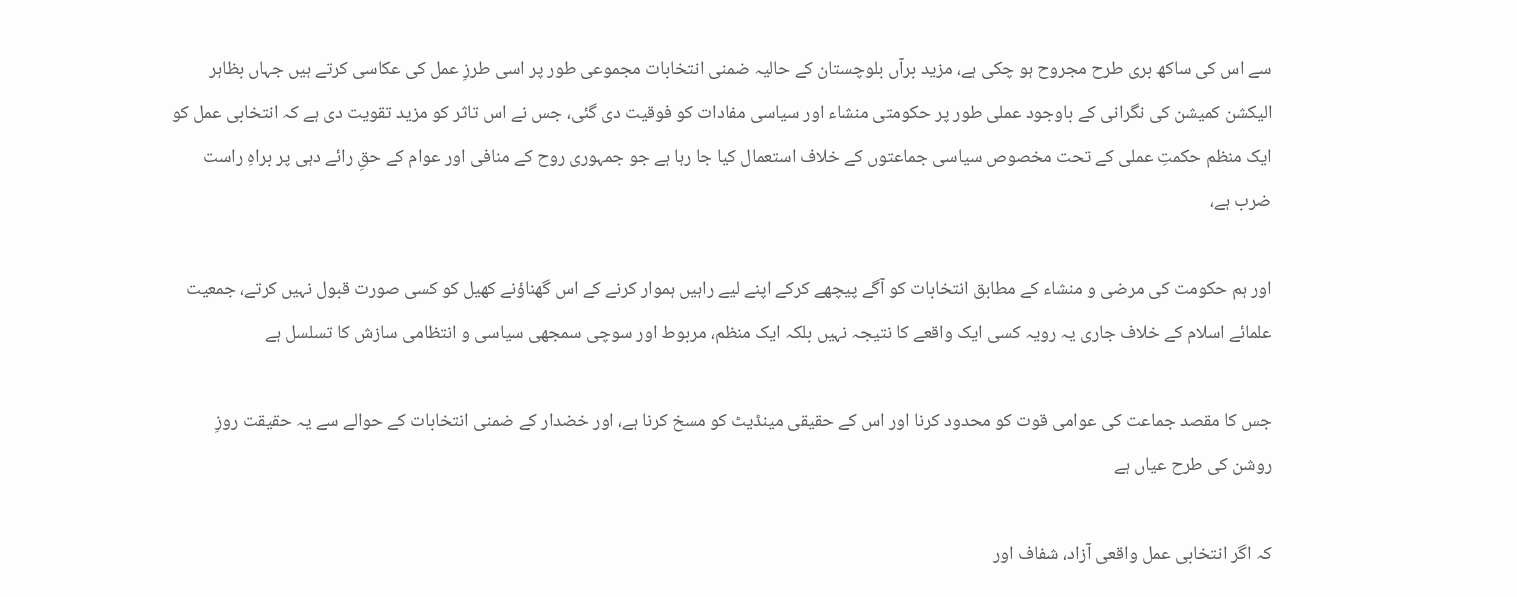سے اس کی ساکھ بری طرح مجروح ہو چکی ہے، مزید برآں بلوچستان کے حالیہ ضمنی انتخابات مجموعی طور پر اسی طرزِ عمل کی عکاسی کرتے ہیں جہاں بظاہر الیکشن کمیشن کی نگرانی کے باوجود عملی طور پر حکومتی منشاء اور سیاسی مفادات کو فوقیت دی گئی، جس نے اس تاثر کو مزید تقویت دی ہے کہ انتخابی عمل کو ایک منظم حکمتِ عملی کے تحت مخصوص سیاسی جماعتوں کے خلاف استعمال کیا جا رہا ہے جو جمہوری روح کے منافی اور عوام کے حقِ رائے دہی پر براہِ راست ضرب ہے،

اور ہم حکومت کی مرضی و منشاء کے مطابق انتخابات کو آگے پیچھے کرکے اپنے لیے راہیں ہموار کرنے کے اس گھناؤنے کھیل کو کسی صورت قبول نہیں کرتے، جمعیت علمائے اسلام کے خلاف جاری یہ رویہ کسی ایک واقعے کا نتیجہ نہیں بلکہ ایک منظم، مربوط اور سوچی سمجھی سیاسی و انتظامی سازش کا تسلسل ہے

جس کا مقصد جماعت کی عوامی قوت کو محدود کرنا اور اس کے حقیقی مینڈیٹ کو مسخ کرنا ہے، اور خضدار کے ضمنی انتخابات کے حوالے سے یہ حقیقت روزِ روشن کی طرح عیاں ہے

کہ اگر انتخابی عمل واقعی آزاد، شفاف اور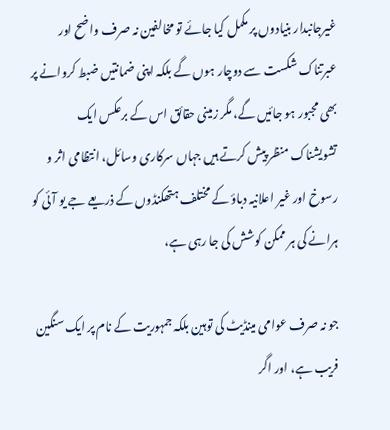غیرجانبدار بنیادوں پر مکمل کیا جائے تو مخالفین نہ صرف واضح اور عبرتناک شکست سے دوچار ہوں گے بلکہ اپنی ضمانتیں ضبط کروانے پر بھی مجبور ہو جائیں گے، مگر زمینی حقائق اس کے برعکس ایک تشویشناک منظر پیش کرتے ہیں جہاں سرکاری وسائل، انتظامی اثر و رسوخ اور غیر اعلانیہ دباؤ کے مختلف ہتھکنڈوں کے ذریعے جے یو آئی کو ہرانے کی ہر ممکن کوشش کی جا رہی ہے،

جو نہ صرف عوامی مینڈیٹ کی توہین بلکہ جمہوریت کے نام پر ایک سنگین فریب ہے، اور اگر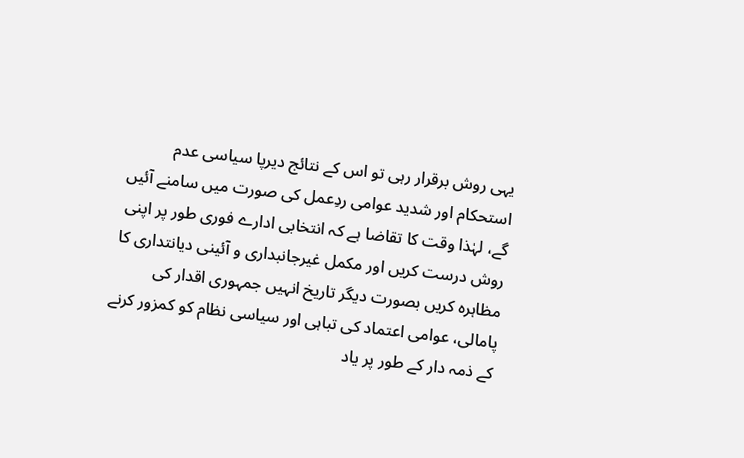یہی روش برقرار رہی تو اس کے نتائج دیرپا سیاسی عدم استحکام اور شدید عوامی ردِعمل کی صورت میں سامنے آئیں گے، لہٰذا وقت کا تقاضا ہے کہ انتخابی ادارے فوری طور پر اپنی روش درست کریں اور مکمل غیرجانبداری و آئینی دیانتداری کا مظاہرہ کریں بصورت دیگر تاریخ انہیں جمہوری اقدار کی پامالی، عوامی اعتماد کی تباہی اور سیاسی نظام کو کمزور کرنے کے ذمہ دار کے طور پر یاد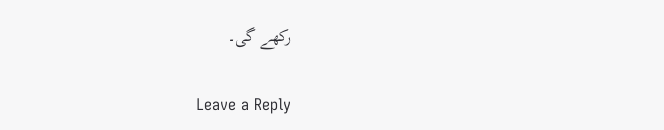رکھے گی۔

Leave a Reply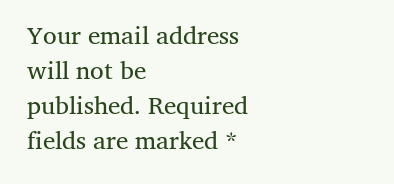Your email address will not be published. Required fields are marked *